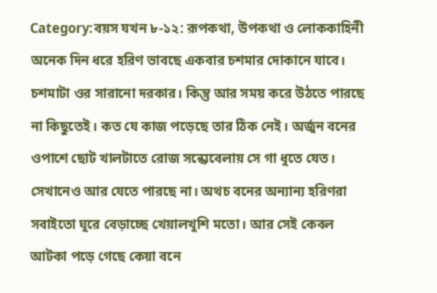Category:বয়স যখন ৮-১২: রূপকথা, উপকথা ও লোককাহিনী
অনেক দিন ধরে হরিণ ভাবছে একবার চশমার দোকানে যাবে। চশমাটা ওর সারানো দরকার। কিন্তু আর সময় করে উঠতে পারছে না কিছুতেই। কত যে কাজ পড়েছে তার ঠিক নেই। অর্জুন বনের ওপাশে ছোট খালটাতে রোজ সন্ধ্যেবেলায় সে গা ধুতে যেত। সেখানেও আর যেতে পারছে না। অথচ বনের অন্যান্য হরিণরা সবাইতো ঘুরে বেড়াচ্ছে খেয়ালখুশি মতো। আর সেই কেবল আটকা পড়ে গেছে কেয়া বনে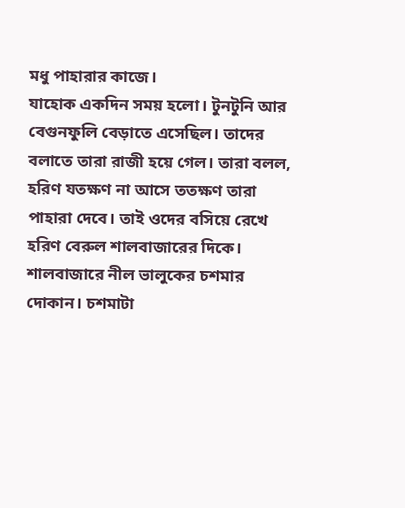মধু পাহারার কাজে।
যাহোক একদিন সময় হলো। টুনটুনি আর বেগুনফুলি বেড়াতে এসেছিল। তাদের বলাতে তারা রাজী হয়ে গেল। তারা বলল, হরিণ যতক্ষণ না আসে ততক্ষণ তারা পাহারা দেবে। তাই ওদের বসিয়ে রেখে হরিণ বেরুল শালবাজারের দিকে।
শালবাজারে নীল ভালুকের চশমার দোকান। চশমাটা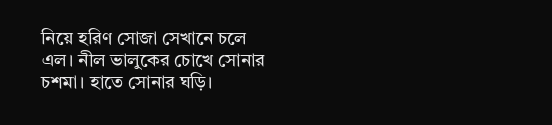নিয়ে হরিণ সোজা সেখানে চলে এল। নীল ভালুকের চোখে সোনার চশমা। হাতে সোনার ঘড়ি।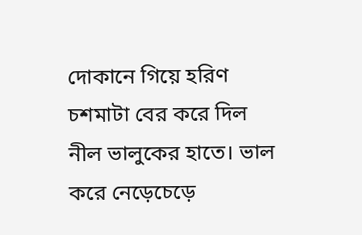দোকানে গিয়ে হরিণ চশমাটা বের করে দিল নীল ভালুকের হাতে। ভাল করে নেড়েচেড়ে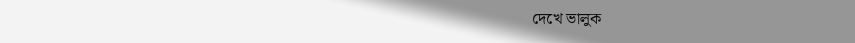দেখে ভালুক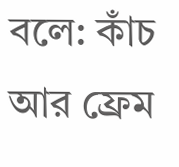বলে: কাঁচ আর ফ্রেম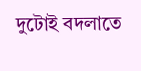দুটোই বদলাতে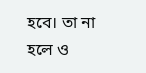হবে। তা না হলে ও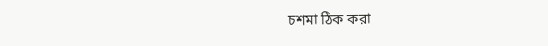চশমা ঠিক করা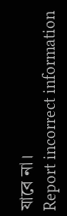যাবে না।
Report incorrect information